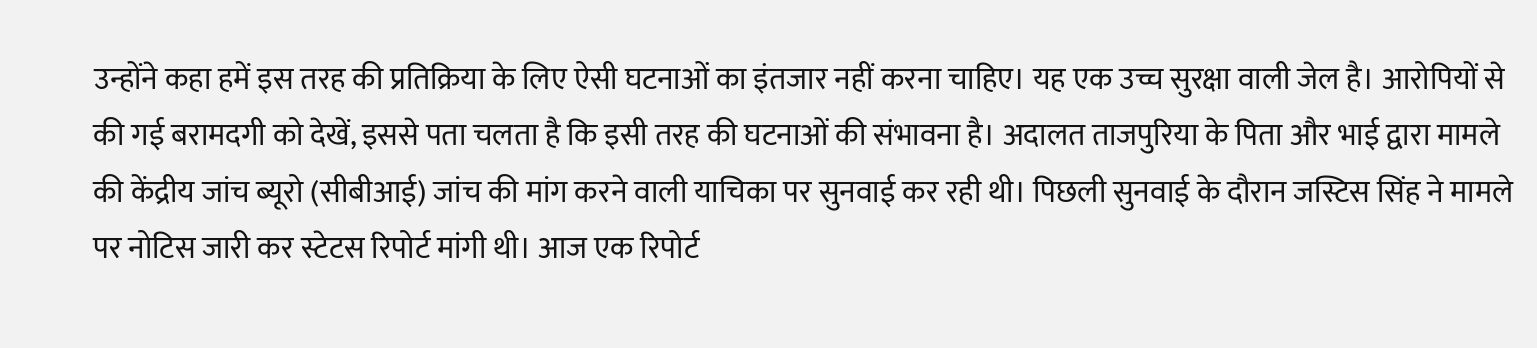उन्होंने कहा हमें इस तरह की प्रतिक्रिया के लिए ऐसी घटनाओं का इंतजार नहीं करना चाहिए। यह एक उच्च सुरक्षा वाली जेल है। आरोपियों से की गई बरामदगी को देखें, इससे पता चलता है कि इसी तरह की घटनाओं की संभावना है। अदालत ताजपुरिया के पिता और भाई द्वारा मामले की केंद्रीय जांच ब्यूरो (सीबीआई) जांच की मांग करने वाली याचिका पर सुनवाई कर रही थी। पिछली सुनवाई के दौरान जस्टिस सिंह ने मामले पर नोटिस जारी कर स्टेटस रिपोर्ट मांगी थी। आज एक रिपोर्ट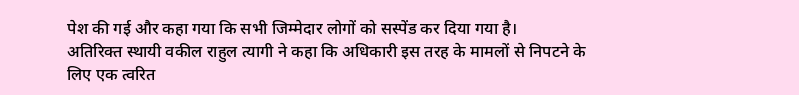पेश की गई और कहा गया कि सभी जिम्मेदार लोगों को सस्पेंड कर दिया गया है।
अतिरिक्त स्थायी वकील राहुल त्यागी ने कहा कि अधिकारी इस तरह के मामलों से निपटने के लिए एक त्वरित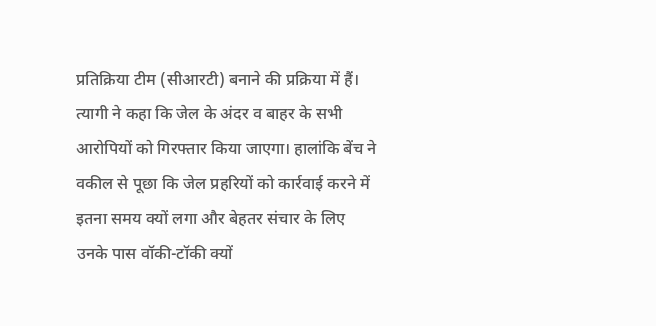प्रतिक्रिया टीम (सीआरटी) बनाने की प्रक्रिया में हैं। त्यागी ने कहा कि जेल के अंदर व बाहर के सभी आरोपियों को गिरफ्तार किया जाएगा। हालांकि बेंच ने वकील से पूछा कि जेल प्रहरियों को कार्रवाई करने में इतना समय क्यों लगा और बेहतर संचार के लिए उनके पास वॉकी-टॉकी क्यों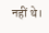नहीं थे।